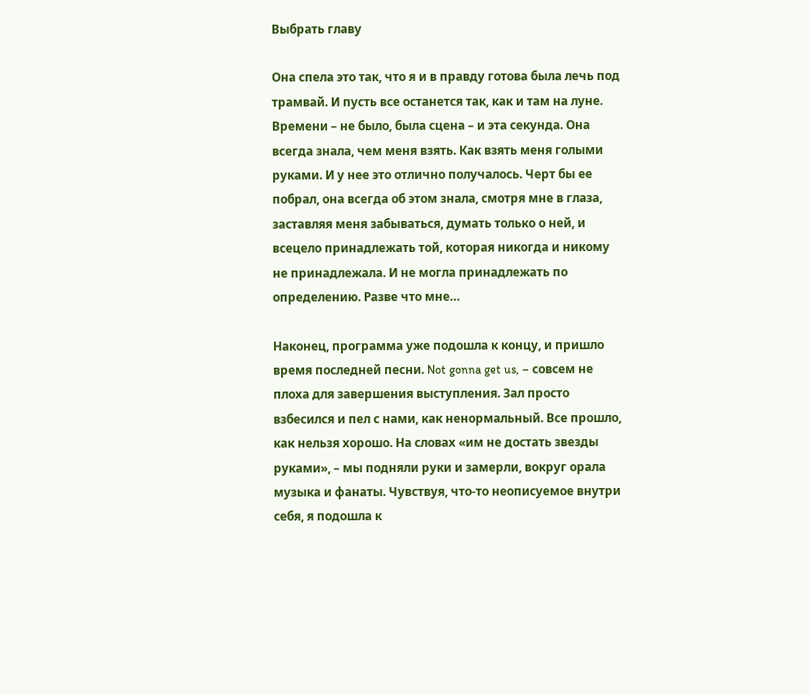Выбрать главу

Она спела это так, что я и в правду готова была лечь под трамвай. И пусть все останется так, как и там на луне. Времени – не было, была сцена – и эта секунда. Она всегда знала, чем меня взять. Как взять меня голыми руками. И у нее это отлично получалось. Черт бы ее побрал, она всегда об этом знала, смотря мне в глаза, заставляя меня забываться, думать только о ней, и всецело принадлежать той, которая никогда и никому не принадлежала. И не могла принадлежать по определению. Разве что мне…

Наконец, программа уже подошла к концу, и пришло время последней песни. Not gonna get us, – совсем не плоха для завершения выступления. Зал просто взбесился и пел с нами, как ненормальный. Все прошло, как нельзя хорошо. На словах «им не достать звезды руками», – мы подняли руки и замерли, вокруг орала музыка и фанаты. Чувствуя, что-то неописуемое внутри себя, я подошла к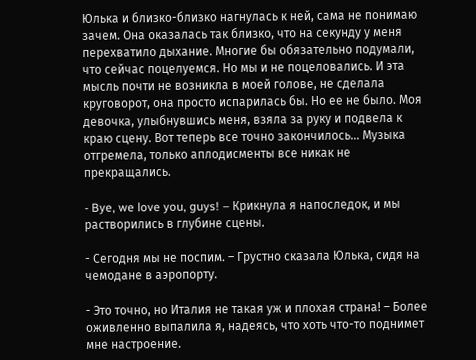Юлька и близко-близко нагнулась к ней, сама не понимаю зачем. Она оказалась так близко, что на секунду у меня перехватило дыхание. Многие бы обязательно подумали, что сейчас поцелуемся. Но мы и не поцеловались. И эта мысль почти не возникла в моей голове, не сделала круговорот, она просто испарилась бы. Но ее не было. Моя девочка, улыбнувшись меня, взяла за руку и подвела к краю сцену. Вот теперь все точно закончилось… Музыка отгремела, только аплодисменты все никак не прекращались.

- Bye, we love you, guys! – Крикнула я напоследок, и мы растворились в глубине сцены.

- Сегодня мы не поспим. – Грустно сказала Юлька, сидя на чемодане в аэропорту.

- Это точно, но Италия не такая уж и плохая страна! – Более оживленно выпалила я, надеясь, что хоть что-то поднимет мне настроение.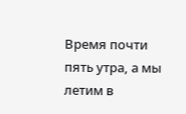Время почти пять утра, а мы летим в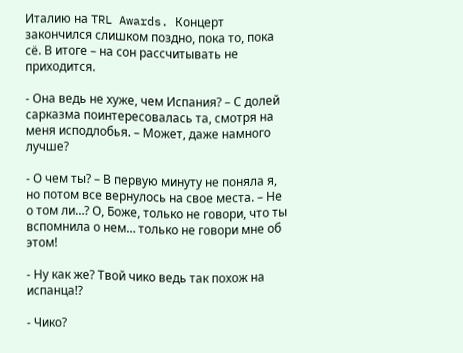Италию на TRL Awards. Концерт закончился слишком поздно, пока то, пока сё. В итоге – на сон рассчитывать не приходится.

- Она ведь не хуже, чем Испания? – С долей сарказма поинтересовалась та, смотря на меня исподлобья. – Может, даже намного лучше?

- О чем ты? – В первую минуту не поняла я, но потом все вернулось на свое места. – Не о том ли…? О, Боже, только не говори, что ты вспомнила о нем… только не говори мне об этом!

- Ну как же? Твой чико ведь так похож на испанца!?

- Чико?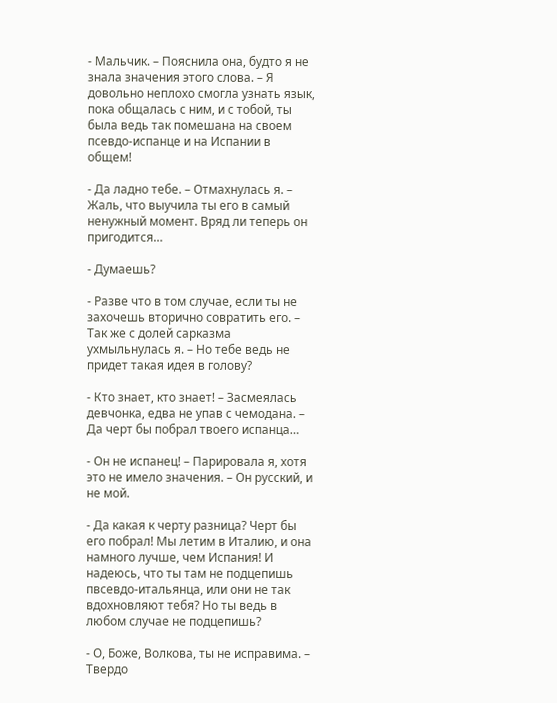- Мальчик. – Пояснила она, будто я не знала значения этого слова. – Я довольно неплохо смогла узнать язык, пока общалась с ним, и с тобой, ты была ведь так помешана на своем псевдо-испанце и на Испании в общем!

- Да ладно тебе. – Отмахнулась я. – Жаль, что выучила ты его в самый ненужный момент. Вряд ли теперь он пригодится…

- Думаешь?

- Разве что в том случае, если ты не захочешь вторично совратить его. – Так же с долей сарказма ухмыльнулась я. – Но тебе ведь не придет такая идея в голову?

- Кто знает, кто знает! – Засмеялась девчонка, едва не упав с чемодана. – Да черт бы побрал твоего испанца…

- Он не испанец! – Парировала я, хотя это не имело значения. – Он русский, и не мой.

- Да какая к черту разница? Черт бы его побрал! Мы летим в Италию, и она намного лучше, чем Испания! И надеюсь, что ты там не подцепишь пвсевдо-итальянца, или они не так вдохновляют тебя? Но ты ведь в любом случае не подцепишь?

- О, Боже, Волкова, ты не исправима. – Твердо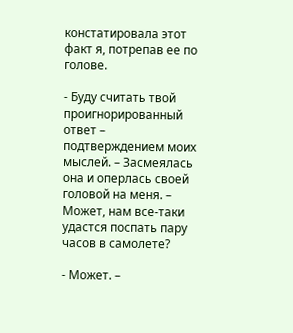констатировала этот факт я, потрепав ее по голове.

- Буду считать твой проигнорированный ответ – подтверждением моих мыслей. – Засмеялась она и оперлась своей головой на меня. – Может, нам все-таки удастся поспать пару часов в самолете?

- Может. –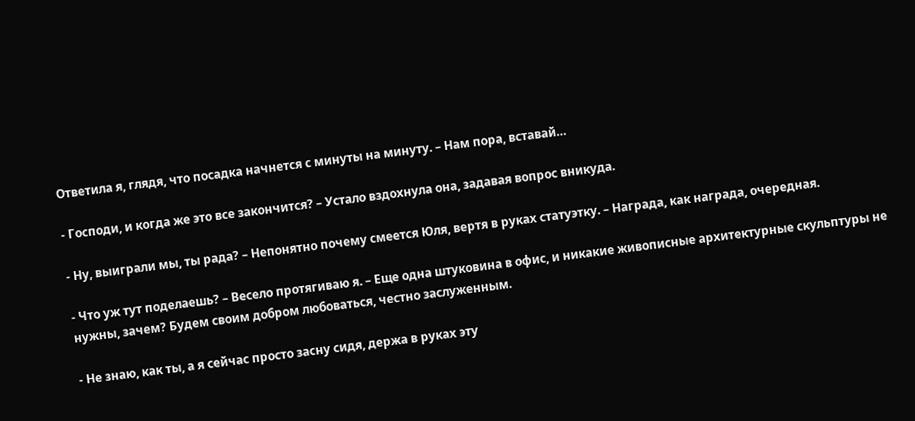Ответила я, глядя, что посадка начнется с минуты на минуту. – Нам пора, вставай…

- Господи, и когда же это все закончится? – Устало вздохнула она, задавая вопрос вникуда.

- Ну, выиграли мы, ты рада? – Непонятно почему смеется Юля, вертя в руках статуэтку. – Награда, как награда, очередная.

- Что уж тут поделаешь? – Весело протягиваю я. – Еще одна штуковина в офис, и никакие живописные архитектурные скульптуры не нужны, зачем? Будем своим добром любоваться, честно заслуженным.

- Не знаю, как ты, а я сейчас просто засну сидя, держа в руках эту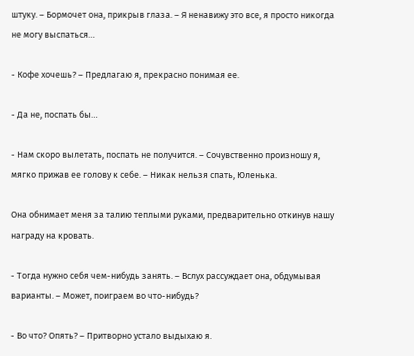штуку. – Бормочет она, прикрыв глаза. – Я ненавижу это все, я просто никогда не могу выспаться…

- Кофе хочешь? – Предлагаю я, прекрасно понимая ее.

- Да не, поспать бы…

- Нам скоро вылетать, поспать не получится. – Сочувственно произношу я, мягко прижав ее голову к себе. – Никак нельзя спать, Юленька.

Она обнимает меня за талию теплыми руками, предварительно откинув нашу награду на кровать.

- Тогда нужно себя чем-нибудь занять. – Вслух рассуждает она, обдумывая варианты. – Может, поиграем во что-нибудь?

- Во что? Опять? – Притворно устало выдыхаю я.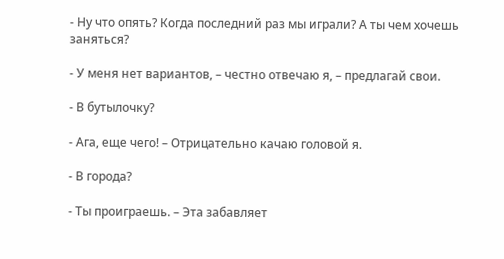- Ну что опять? Когда последний раз мы играли? А ты чем хочешь заняться?

- У меня нет вариантов, – честно отвечаю я, – предлагай свои.

- В бутылочку?

- Ага, еще чего! – Отрицательно качаю головой я.

- В города?

- Ты проиграешь. – Эта забавляет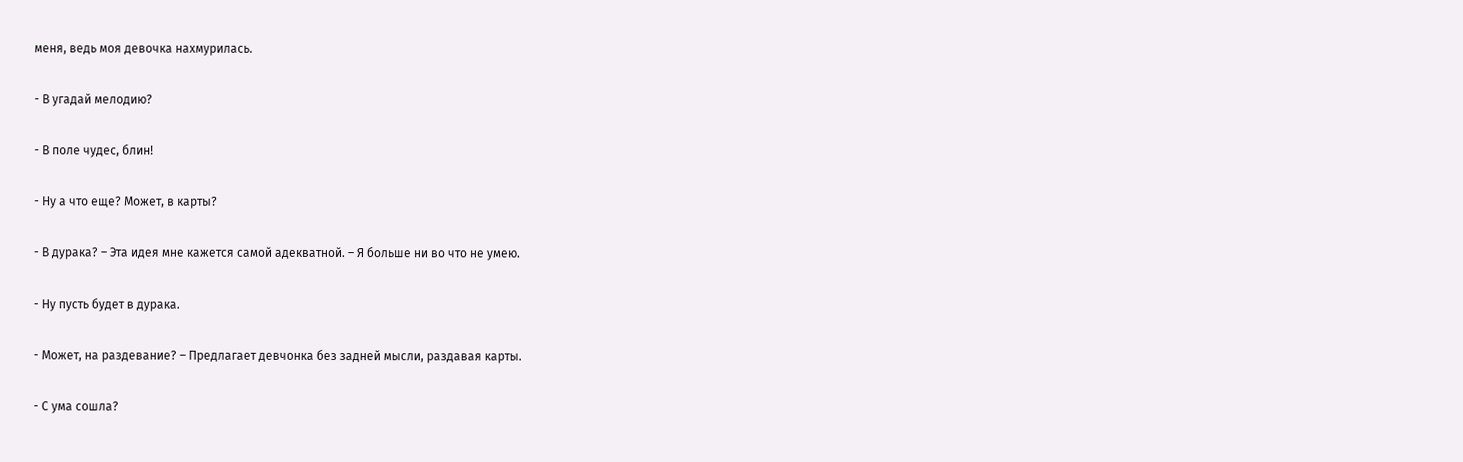меня, ведь моя девочка нахмурилась.

- В угадай мелодию?

- В поле чудес, блин!

- Ну а что еще? Может, в карты?

- В дурака? – Эта идея мне кажется самой адекватной. – Я больше ни во что не умею.

- Ну пусть будет в дурака.

- Может, на раздевание? – Предлагает девчонка без задней мысли, раздавая карты.

- С ума сошла?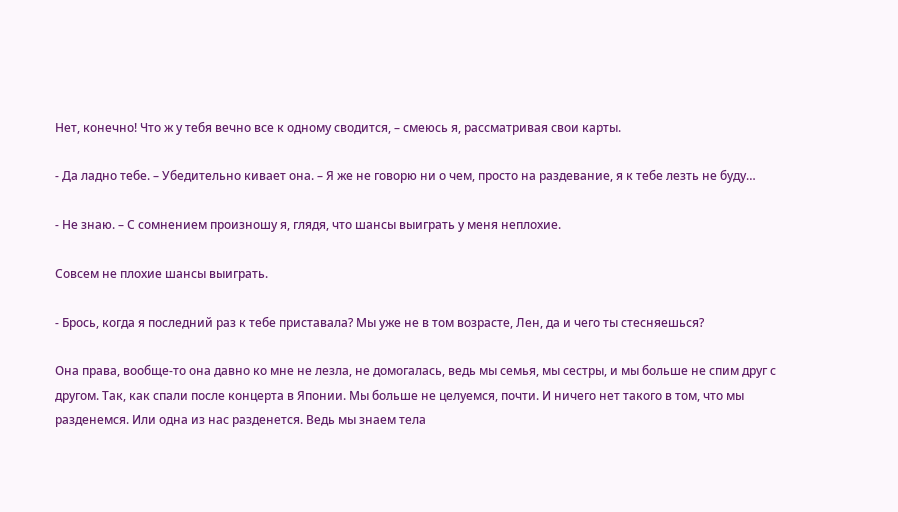Нет, конечно! Что ж у тебя вечно все к одному сводится, – смеюсь я, рассматривая свои карты.

- Да ладно тебе. – Убедительно кивает она. – Я же не говорю ни о чем, просто на раздевание, я к тебе лезть не буду…

- Не знаю. – С сомнением произношу я, глядя, что шансы выиграть у меня неплохие.

Совсем не плохие шансы выиграть.

- Брось, когда я последний раз к тебе приставала? Мы уже не в том возрасте, Лен, да и чего ты стесняешься?

Она права, вообще-то она давно ко мне не лезла, не домогалась, ведь мы семья, мы сестры, и мы больше не спим друг с другом. Так, как спали после концерта в Японии. Мы больше не целуемся, почти. И ничего нет такого в том, что мы разденемся. Или одна из нас разденется. Ведь мы знаем тела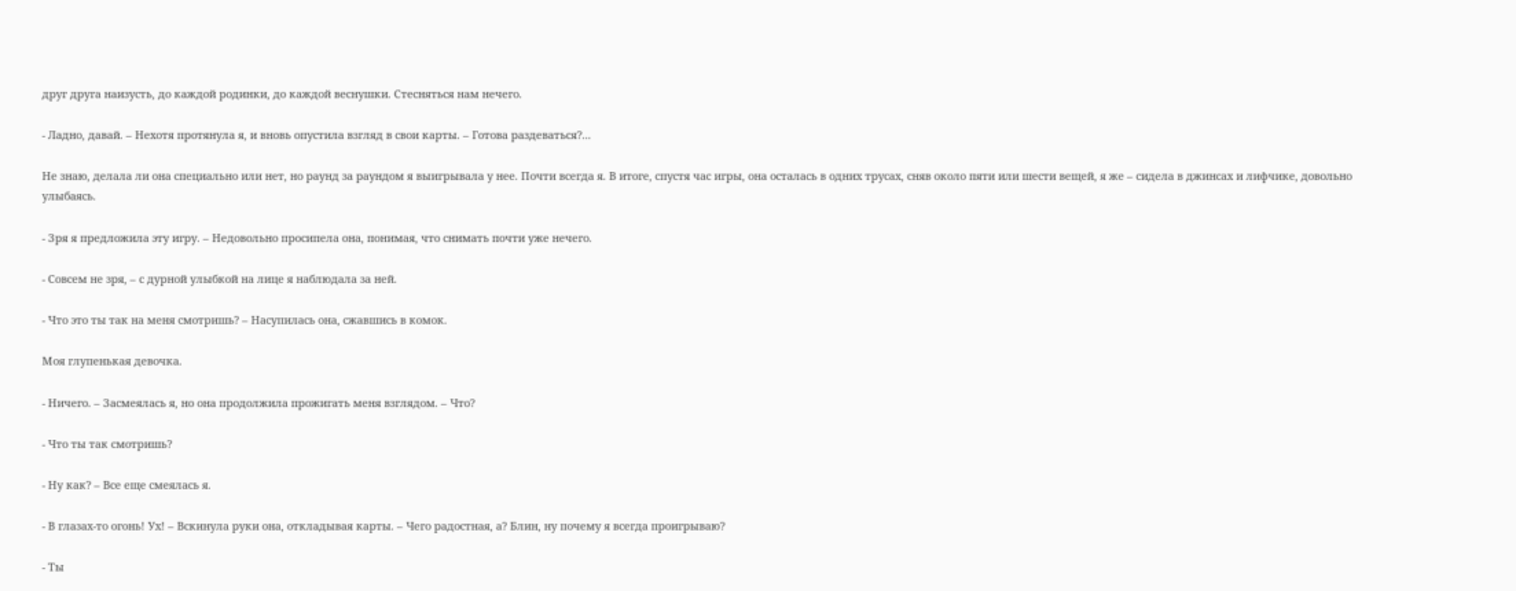друг друга наизусть, до каждой родинки, до каждой веснушки. Стесняться нам нечего.

- Ладно, давай. – Нехотя протянула я, и вновь опустила взгляд в свои карты. – Готова раздеваться?...

Не знаю, делала ли она специально или нет, но раунд за раундом я выигрывала у нее. Почти всегда я. В итоге, спустя час игры, она осталась в одних трусах, сняв около пяти или шести вещей, я же – сидела в джинсах и лифчике, довольно улыбаясь.

- Зря я предложила эту игру. – Недовольно просипела она, понимая, что снимать почти уже нечего.

- Совсем не зря, – с дурной улыбкой на лице я наблюдала за ней.

- Что это ты так на меня смотришь? – Насупилась она, сжавшись в комок.

Моя глупенькая девочка.

- Ничего. – Засмеялась я, но она продолжила прожигать меня взглядом. – Что?

- Что ты так смотришь?

- Ну как? – Все еще смеялась я.

- В глазах-то огонь! Ух! – Вскинула руки она, откладывая карты. – Чего радостная, а? Блин, ну почему я всегда проигрываю?

- Ты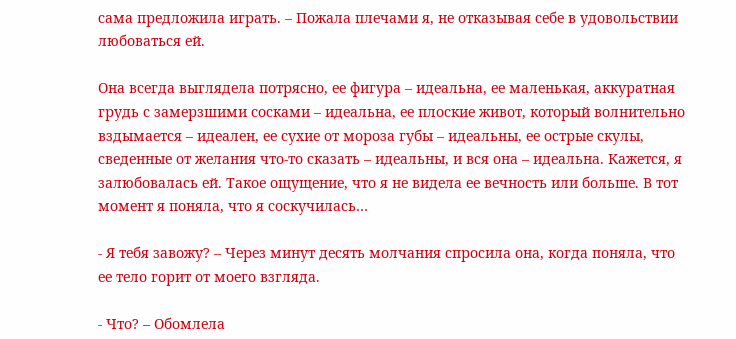сама предложила играть. – Пожала плечами я, не отказывая себе в удовольствии любоваться ей.

Она всегда выглядела потрясно, ее фигура – идеальна, ее маленькая, аккуратная грудь с замерзшими сосками – идеальна, ее плоские живот, который волнительно вздымается – идеален, ее сухие от мороза губы – идеальны, ее острые скулы, сведенные от желания что-то сказать – идеальны, и вся она – идеальна. Кажется, я залюбовалась ей. Такое ощущение, что я не видела ее вечность или больше. В тот момент я поняла, что я соскучилась…

- Я тебя завожу? – Через минут десять молчания спросила она, когда поняла, что ее тело горит от моего взгляда.

- Что? – Обомлела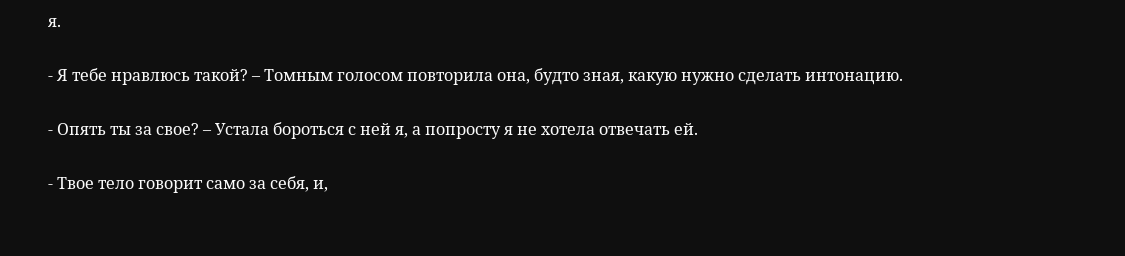я.

- Я тебе нравлюсь такой? – Томным голосом повторила она, будто зная, какую нужно сделать интонацию.

- Опять ты за свое? – Устала бороться с ней я, а попросту я не хотела отвечать ей.

- Твое тело говорит само за себя, и,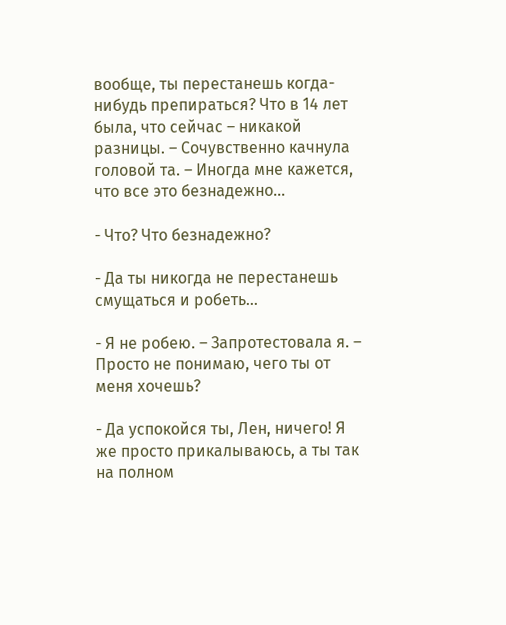вообще, ты перестанешь когда-нибудь препираться? Что в 14 лет была, что сейчас – никакой разницы. – Сочувственно качнула головой та. – Иногда мне кажется, что все это безнадежно…

- Что? Что безнадежно?

- Да ты никогда не перестанешь смущаться и робеть…

- Я не робею. – Запротестовала я. – Просто не понимаю, чего ты от меня хочешь?

- Да успокойся ты, Лен, ничего! Я же просто прикалываюсь, а ты так на полном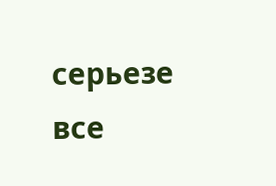серьезе все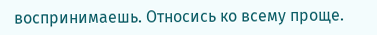воспринимаешь. Относись ко всему проще.